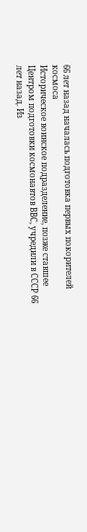66 лет назад началась подготовка первых покорителей космоса
Историческое воинское подразделение, позже ставшее Центром подготовки космонавтов ВВС, учредили в СССР 66 лет назад. Из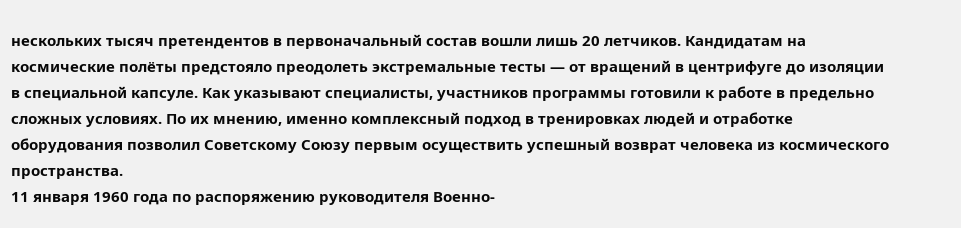нескольких тысяч претендентов в первоначальный состав вошли лишь 20 летчиков. Кандидатам на космические полёты предстояло преодолеть экстремальные тесты — от вращений в центрифуге до изоляции в специальной капсуле. Как указывают специалисты, участников программы готовили к работе в предельно сложных условиях. По их мнению, именно комплексный подход в тренировках людей и отработке оборудования позволил Советскому Союзу первым осуществить успешный возврат человека из космического пространства.
11 января 1960 года по распоряжению руководителя Военно-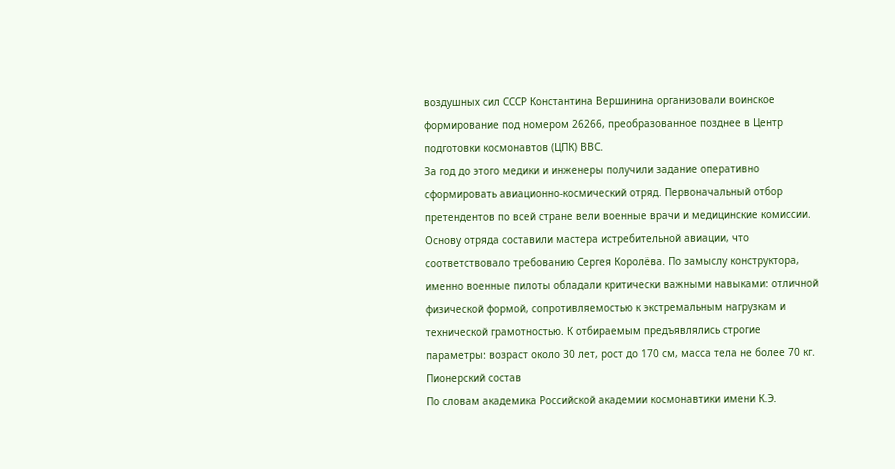воздушных сил СССР Константина Вершинина организовали воинское формирование под номером 26266, преобразованное позднее в Центр подготовки космонавтов (ЦПК) ВВС.
За год до этого медики и инженеры получили задание оперативно сформировать авиационно-космический отряд. Первоначальный отбор претендентов по всей стране вели военные врачи и медицинские комиссии.
Основу отряда составили мастера истребительной авиации, что соответствовало требованию Сергея Королёва. По замыслу конструктора, именно военные пилоты обладали критически важными навыками: отличной физической формой, сопротивляемостью к экстремальным нагрузкам и технической грамотностью. К отбираемым предъявлялись строгие параметры: возраст около 30 лет, рост до 170 см, масса тела не более 70 кг.
Пионерский состав
По словам академика Российской академии космонавтики имени К.Э.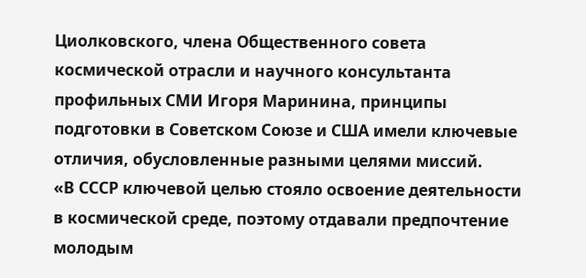Циолковского, члена Общественного совета космической отрасли и научного консультанта профильных СМИ Игоря Маринина, принципы подготовки в Советском Союзе и США имели ключевые отличия, обусловленные разными целями миссий.
«В СССР ключевой целью стояло освоение деятельности в космической среде, поэтому отдавали предпочтение молодым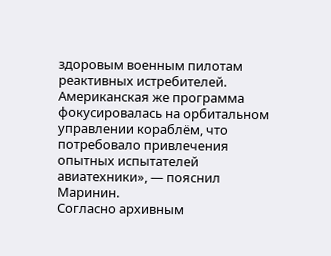здоровым военным пилотам реактивных истребителей. Американская же программа фокусировалась на орбитальном управлении кораблём, что потребовало привлечения опытных испытателей авиатехники», — пояснил Маринин.
Согласно архивным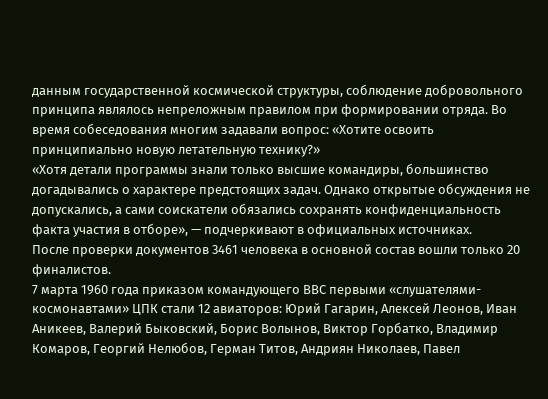данным государственной космической структуры, соблюдение добровольного принципа являлось непреложным правилом при формировании отряда. Во время собеседования многим задавали вопрос: «Хотите освоить принципиально новую летательную технику?»
«Хотя детали программы знали только высшие командиры, большинство догадывались о характере предстоящих задач. Однако открытые обсуждения не допускались, а сами соискатели обязались сохранять конфиденциальность факта участия в отборе», — подчеркивают в официальных источниках.
После проверки документов 3461 человека в основной состав вошли только 20 финалистов.
7 марта 1960 года приказом командующего ВВС первыми «слушателями-космонавтами» ЦПК стали 12 авиаторов: Юрий Гагарин, Алексей Леонов, Иван Аникеев, Валерий Быковский, Борис Волынов, Виктор Горбатко, Владимир Комаров, Георгий Нелюбов, Герман Титов, Андриян Николаев, Павел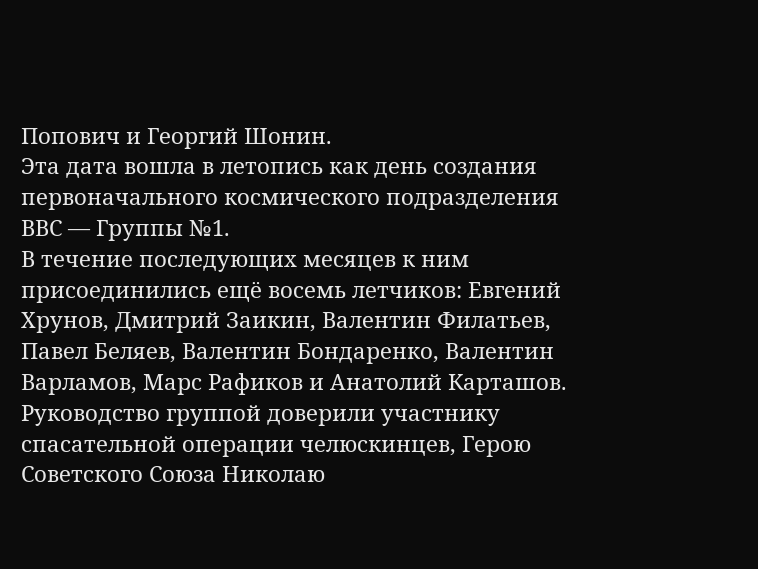Попович и Георгий Шонин.
Эта дата вошла в летопись как день создания первоначального космического подразделения ВВС — Группы №1.
В течение последующих месяцев к ним присоединились ещё восемь летчиков: Евгений Хрунов, Дмитрий Заикин, Валентин Филатьев, Павел Беляев, Валентин Бондаренко, Валентин Варламов, Марс Рафиков и Анатолий Карташов.
Руководство группой доверили участнику спасательной операции челюскинцев, Герою Советского Союза Николаю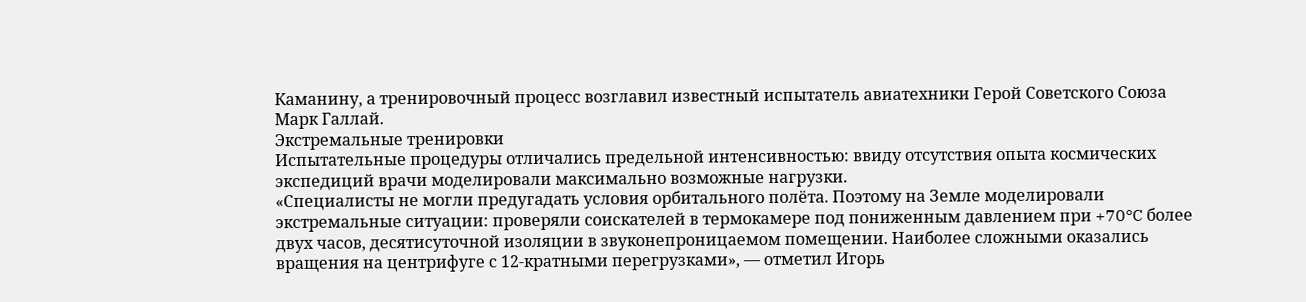Каманину, а тренировочный процесс возглавил известный испытатель авиатехники Герой Советского Союза Марк Галлай.
Экстремальные тренировки
Испытательные процедуры отличались предельной интенсивностью: ввиду отсутствия опыта космических экспедиций врачи моделировали максимально возможные нагрузки.
«Специалисты не могли предугадать условия орбитального полёта. Поэтому на Земле моделировали экстремальные ситуации: проверяли соискателей в термокамере под пониженным давлением при +70°C более двух часов, десятисуточной изоляции в звуконепроницаемом помещении. Наиболее сложными оказались вращения на центрифуге с 12-кратными перегрузками», — отметил Игорь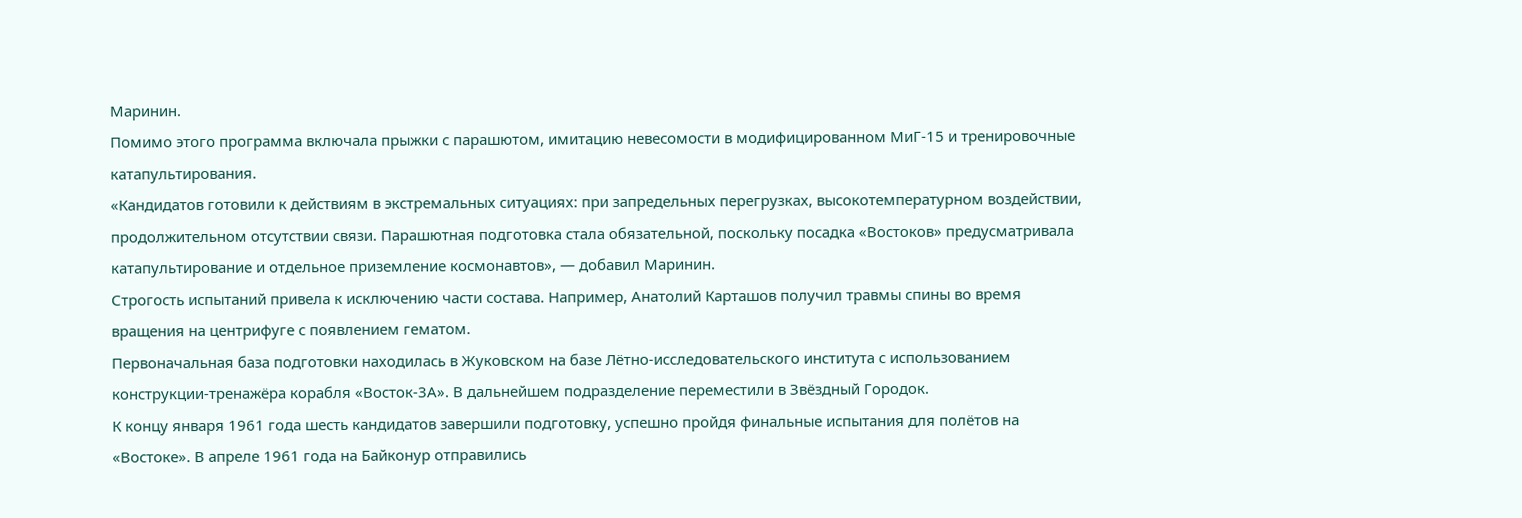Маринин.
Помимо этого программа включала прыжки с парашютом, имитацию невесомости в модифицированном МиГ-15 и тренировочные катапультирования.
«Кандидатов готовили к действиям в экстремальных ситуациях: при запредельных перегрузках, высокотемпературном воздействии, продолжительном отсутствии связи. Парашютная подготовка стала обязательной, поскольку посадка «Востоков» предусматривала катапультирование и отдельное приземление космонавтов», — добавил Маринин.
Строгость испытаний привела к исключению части состава. Например, Анатолий Карташов получил травмы спины во время вращения на центрифуге с появлением гематом.
Первоначальная база подготовки находилась в Жуковском на базе Лётно-исследовательского института с использованием конструкции-тренажёра корабля «Восток-3А». В дальнейшем подразделение переместили в Звёздный Городок.
К концу января 1961 года шесть кандидатов завершили подготовку, успешно пройдя финальные испытания для полётов на «Востоке». В апреле 1961 года на Байконур отправились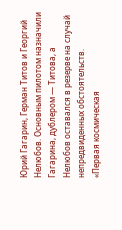Юрий Гагарин, Герман Титов и Георгий Нелюбов. Основным пилотом назначили Гагарина, дублером — Титова, а Нелюбов оставался в резерве на случай непредвиденных обстоятельств.
«Первая космическая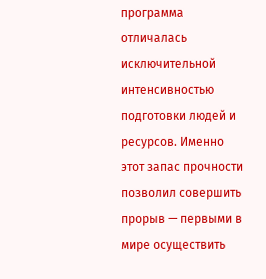программа отличалась исключительной интенсивностью подготовки людей и ресурсов. Именно этот запас прочности позволил совершить прорыв — первыми в мире осуществить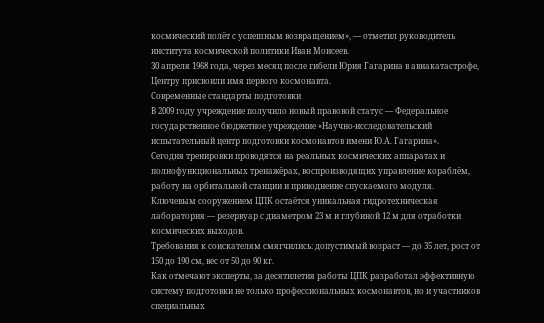космический полёт с успешным возвращением», — отметил руководитель института космической политики Иван Моисеев.
30 апреля 1968 года, через месяц после гибели Юрия Гагарина в авиакатастрофе, Центру присвоили имя первого космонавта.
Современные стандарты подготовки
В 2009 году учреждение получило новый правовой статус — Федеральное государственное бюджетное учреждение «Научно-исследовательский испытательный центр подготовки космонавтов имени Ю.А. Гагарина».
Сегодня тренировки проводятся на реальных космических аппаратах и полнофункциональных тренажёрах, воспроизводящих управление кораблём, работу на орбитальной станции и приводнение спускаемого модуля.
Ключевым сооружением ЦПК остаётся уникальная гидротехническая лаборатория — резервуар с диаметром 23 м и глубиной 12 м для отработки космических выходов.
Требования к соискателям смягчились: допустимый возраст — до 35 лет, рост от 150 до 190 см, вес от 50 до 90 кг.
Как отмечают эксперты, за десятилетия работы ЦПК разработал эффективную систему подготовки не только профессиональных космонавтов, но и участников специальных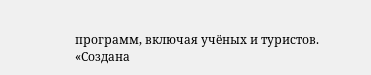программ, включая учёных и туристов.
«Создана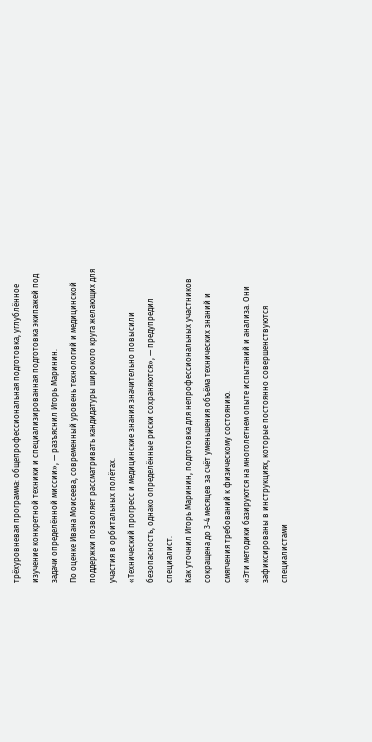трёхуровневая программа: общепрофессиональная подготовка, углублённое изучение конкретной техники и специализированная подготовка экипажей под задачи определённой миссии», — разъяснил Игорь Маринин.
По оценке Ивана Моисеева, современный уровень технологий и медицинской поддержки позволяет рассматривать кандидатуры широкого круга желающих для участия в орбитальных полётах.
«Технический прогресс и медицинские знания значительно повысили безопасность, однако определённые риски сохраняются», — предупредил специалист.
Как уточнил Игорь Маринин, подготовка для непрофессиональных участников сокращена до 3-4 месяцев за счёт уменьшения объёма технических знаний и смягчения требований к физическому состоянию.
«Эти методики базируются на многолетнем опыте испытаний и анализа. Они зафиксированы в инструкциях, которые постоянно совершенствуются специалистами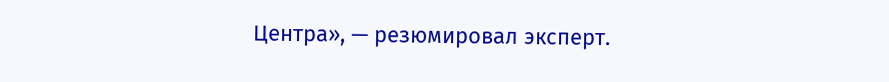Центра», — резюмировал эксперт.